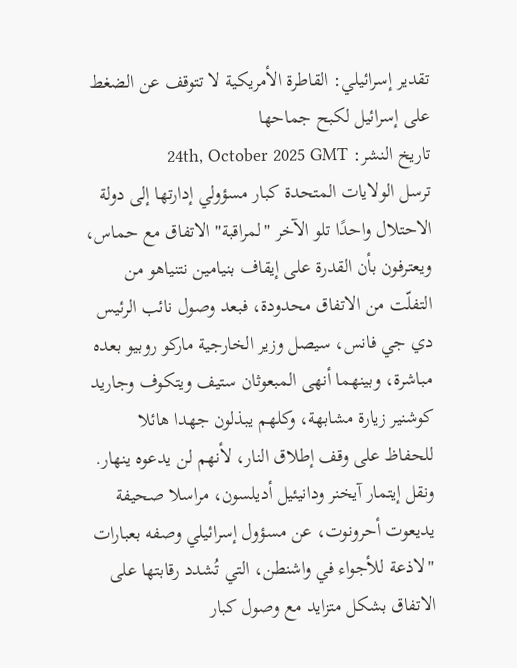تقدير إسرائيلي: القاطرة الأمريكية لا تتوقف عن الضغط على إسرائيل لكبح جماحها
تاريخ النشر: 24th, October 2025 GMT
ترسل الولايات المتحدة كبار مسؤولي إدارتها إلى دولة الاحتلال واحدًا تلو الآخر "لمراقبة" الاتفاق مع حماس، ويعترفون بأن القدرة على إيقاف بنيامين نتنياهو من التفلّت من الاتفاق محدودة، فبعد وصول نائب الرئيس دي جي فانس، سيصل وزير الخارجية ماركو روبيو بعده مباشرة، وبينهما أنهى المبعوثان ستيف ويتكوف وجاريد كوشنير زيارة مشابهة، وكلهم يبذلون جهدا هائلا للحفاظ على وقف إطلاق النار، لأنهم لن يدعوه ينهار.
ونقل إيتمار آيخنر ودانيئيل أديلسون، مراسلا صحيفة يديعوت أحرونوت، عن مسؤول إسرائيلي وصفه بعبارات "لاذعة للأجواء في واشنطن، التي تُشدد رقابتها على الاتفاق بشكل متزايد مع وصول كبار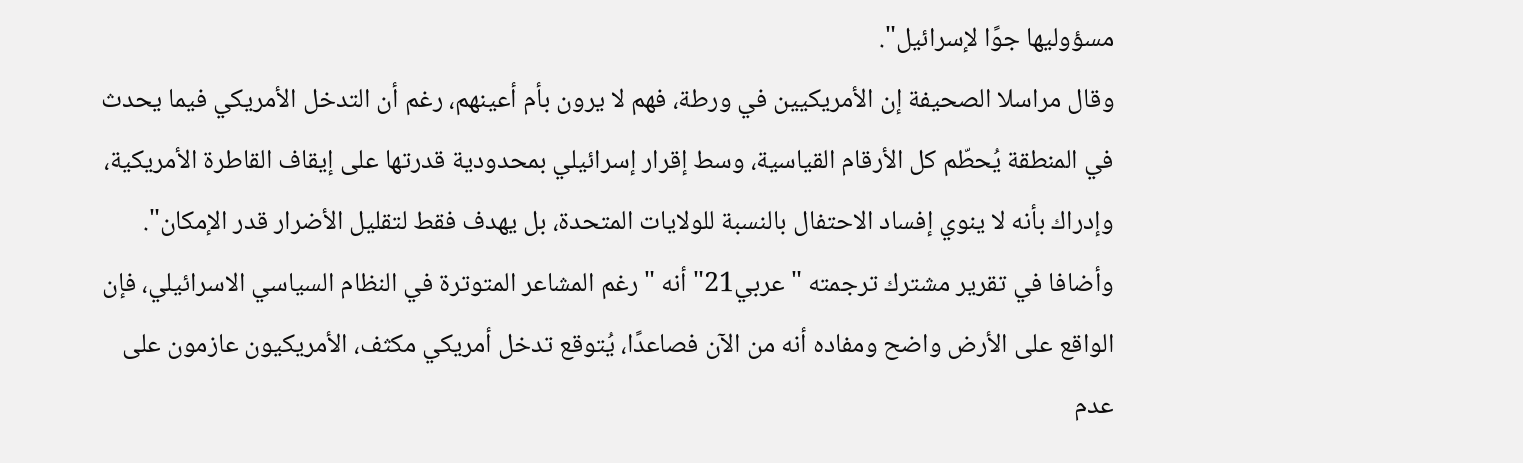مسؤوليها جوًا لإسرائيل".
وقال مراسلا الصحيفة إن الأمريكيين في ورطة، فهم لا يرون بأم أعينهم، رغم أن التدخل الأمريكي فيما يحدث في المنطقة يُحطّم كل الأرقام القياسية، وسط إقرار إسرائيلي بمحدودية قدرتها على إيقاف القاطرة الأمريكية، وإدراك بأنه لا ينوي إفساد الاحتفال بالنسبة للولايات المتحدة، بل يهدف فقط لتقليل الأضرار قدر الإمكان".
وأضافا في تقرير مشترك ترجمته "عربي21" أنه "رغم المشاعر المتوترة في النظام السياسي الاسرائيلي، فإن الواقع على الأرض واضح ومفاده أنه من الآن فصاعدًا، يُتوقع تدخل أمريكي مكثف، الأمريكيون عازمون على عدم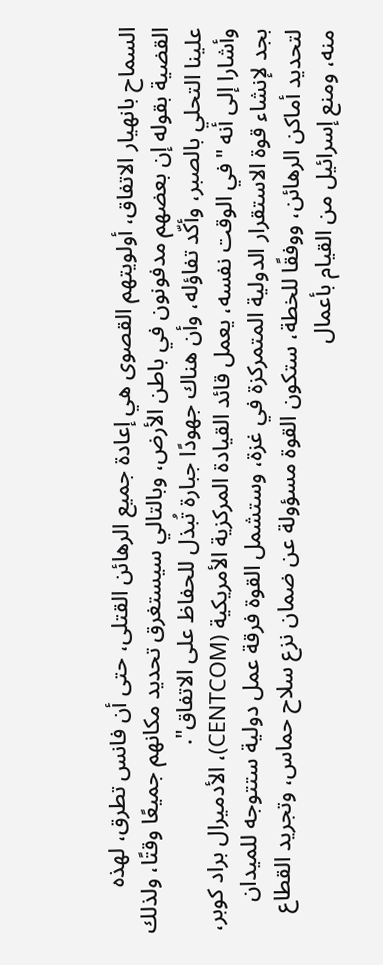السماح بانهيار الاتفاق، أولويتهم القصوى هي إعادة جميع الرهائن القتلى، حتى أن فانس تطرق، لهذه القضية بقوله إن بعضهم مدفونون في باطن الأرض، وبالتالي سيستغرق تحديد مكانهم جميعًا وقتًا، ولذلك علينا التحلي بالصبر، وأكّد تفاؤله، وأن هناك جهودًا جبارة تُبذل للحفاظ على الاتفاق".
وأشارا إلى أنه "في الوقت نفسه، يعمل قائد القيادة المركزية الأمريكية (CENTCOM)، الأدميرال براد كوبر، بجد لإنشاء قوة الاستقرار الدولية المتمركزة في غزة، وستشمل القوة فرقة عمل دولية ستتوجه للميدان لتحديد أماكن الرهائن، ووفقًا للخطة، ستكون القوة مسؤولة عن ضمان نزع سلاح حماس، وتجريد القطاع منه، ومنع إسرائيل من القيام بأعمال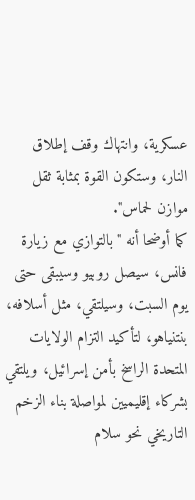عسكرية، وانتهاك وقف إطلاق النار، وستكون القوة بمثابة ثقل موازن لحماس".
كما أوضحا أنه "بالتوازي مع زيارة فانس، سيصل روبيو وسيبقى حتى يوم السبت، وسيلتقي، مثل أسلافه، بنتنياهو، لتأكيد التزام الولايات المتحدة الراسخ بأمن إسرائيل، ويلتقي بشركاء إقليميين لمواصلة بناء الزخم التاريخي نحو سلام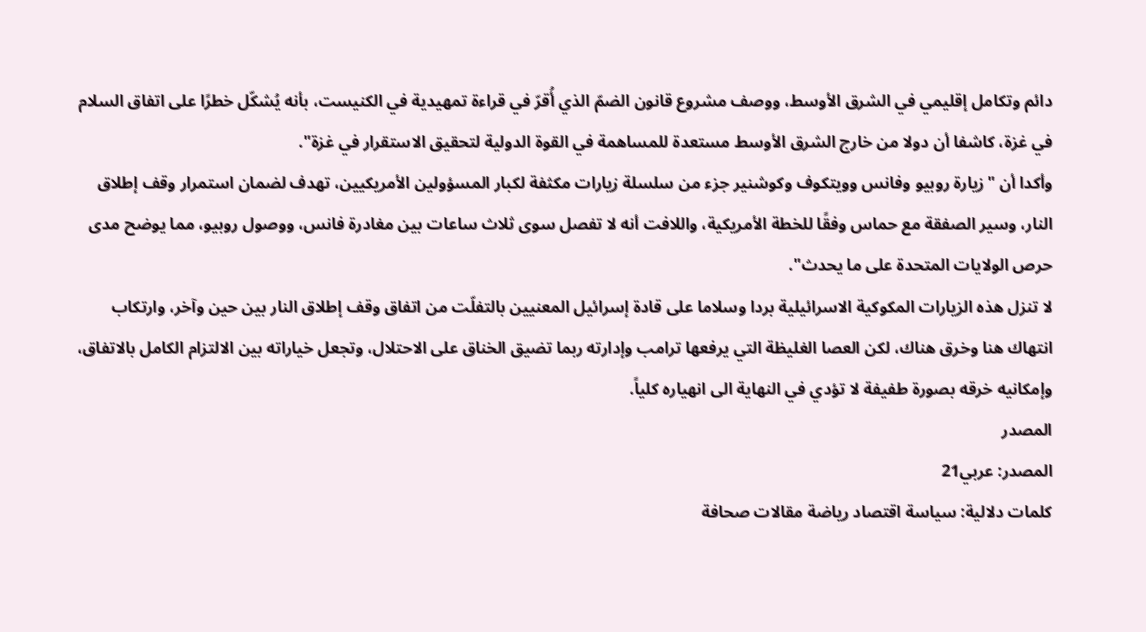دائم وتكامل إقليمي في الشرق الأوسط، ووصف مشروع قانون الضمّ الذي أُقرّ في قراءة تمهيدية في الكنيست، بأنه يُشكّل خطرًا على اتفاق السلام في غزة، كاشفا أن دولا من خارج الشرق الأوسط مستعدة للمساهمة في القوة الدولية لتحقيق الاستقرار في غزة".
وأكدا أن "زيارة روبيو وفانس وويتكوف وكوشنير جزء من سلسلة زيارات مكثفة لكبار المسؤولين الأمريكيين، تهدف لضمان استمرار وقف إطلاق النار، وسير الصفقة مع حماس وفقًا للخطة الأمريكية، واللافت أنه لا تفصل سوى ثلاث ساعات بين مغادرة فانس، ووصول روبيو، مما يوضح مدى حرص الولايات المتحدة على ما يحدث".
لا تنزل هذه الزيارات المكوكية الاسرائيلية بردا وسلاما على قادة إسرائيل المعنيين بالتفلّت من اتفاق وقف إطلاق النار بين حين وآخر، وارتكاب انتهاك هنا وخرق هناك، لكن العصا الغليظة التي يرفعها ترامب وإدارته ربما تضيق الخناق على الاحتلال، وتجعل خياراته بين الالتزام الكامل بالاتفاق، وإمكانيه خرقه بصورة طفيفة لا تؤدي في النهاية الى انهياره كلياً.
المصدر
المصدر: عربي21
كلمات دلالية: سياسة اقتصاد رياضة مقالات صحافة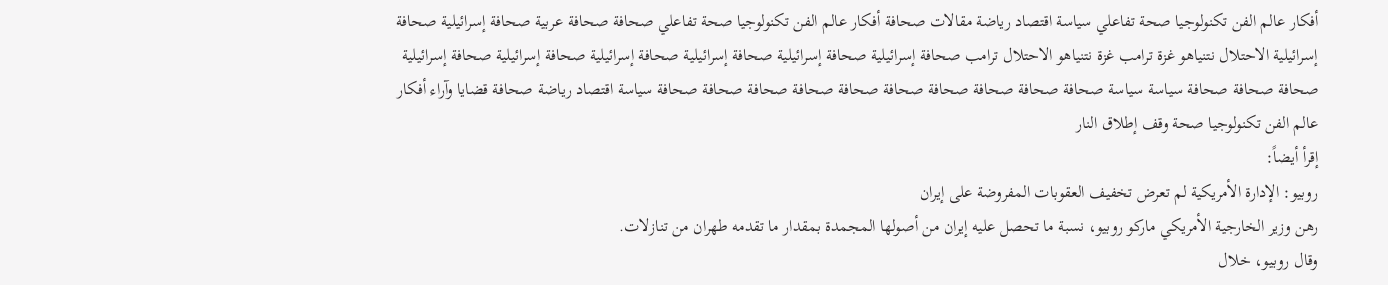أفكار عالم الفن تكنولوجيا صحة تفاعلي سياسة اقتصاد رياضة مقالات صحافة أفكار عالم الفن تكنولوجيا صحة تفاعلي صحافة صحافة عربية صحافة إسرائيلية صحافة إسرائيلية الاحتلال نتنياهو غزة ترامب غزة نتنياهو الاحتلال ترامب صحافة إسرائيلية صحافة إسرائيلية صحافة إسرائيلية صحافة إسرائيلية صحافة إسرائيلية صحافة إسرائيلية صحافة صحافة صحافة سياسة سياسة صحافة صحافة صحافة صحافة صحافة صحافة صحافة صحافة صحافة صحافة سياسة اقتصاد رياضة صحافة قضايا وآراء أفكار عالم الفن تكنولوجيا صحة وقف إطلاق النار
إقرأ أيضاً:
روبيو: الإدارة الأمريكية لم تعرض تخفيف العقوبات المفروضة على إيران
رهن وزير الخارجية الأمريكي ماركو روبيو، نسبة ما تحصل عليه إيران من أصولها المجمدة بمقدار ما تقدمه طهران من تنازلات.
وقال روبيو، خلال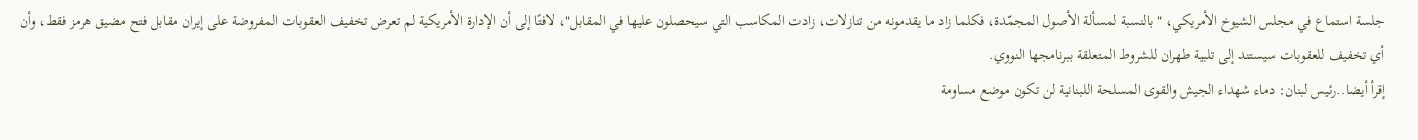جلسة استماع في مجلس الشيوخ الأمريكي، "بالنسبة لمسألة الأصول المجمّدة، فكلما زاد ما يقدمونه من تنازلات، زادت المكاسب التي سيحصلون عليها في المقابل"، لافتًا إلى أن الإدارة الأمريكية لم تعرض تخفيف العقوبات المفروضة على إيران مقابل فتح مضيق هرمز فقط، وأن أي تخفيف للعقوبات سيستند إلى تلبية طهران للشروط المتعلقة ببرنامجها النووي.
إقرأ أيضا..رئيس لبنان: دماء شهداء الجيش والقوى المسلحة اللبنانية لن تكون موضع مساومة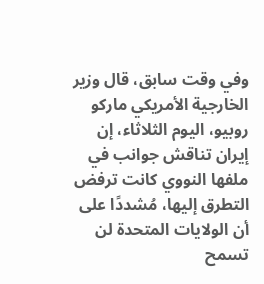وفي وقت سابق، قال وزير الخارجية الأمريكي ماركو روبيو، اليوم الثلاثاء، إن إيران تناقش جوانب في ملفها النووي كانت ترفض التطرق إليها، مُشددًا على أن الولايات المتحدة لن تسمح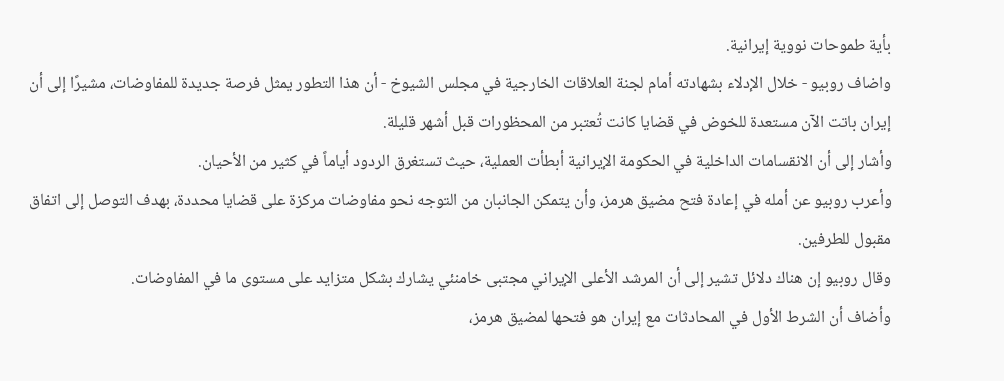بأية طموحات نووية إيرانية.
واضاف روبيو - خلال الإدلاء بشهادته أمام لجنة العلاقات الخارجية في مجلس الشيوخ - أن هذا التطور يمثل فرصة جديدة للمفاوضات، مشيرًا إلى أن إيران باتت الآن مستعدة للخوض في قضايا كانت تُعتبر من المحظورات قبل أشهر قليلة.
وأشار إلى أن الانقسامات الداخلية في الحكومة الإيرانية أبطأت العملية، حيث تستغرق الردود أياماً في كثير من الأحيان.
وأعرب روبيو عن أمله في إعادة فتح مضيق هرمز، وأن يتمكن الجانبان من التوجه نحو مفاوضات مركزة على قضايا محددة، بهدف التوصل إلى اتفاق مقبول للطرفين.
وقال روبيو إن هناك دلائل تشير إلى أن المرشد الأعلى الإيراني مجتبى خامنئي يشارك بشكل متزايد على مستوى ما في المفاوضات.
وأضاف أن الشرط الأول في المحادثات مع إيران هو فتحها لمضيق هرمز،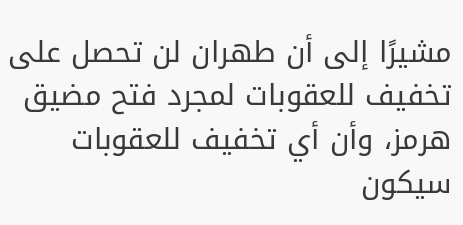مشيرًا إلى أن طهران لن تحصل على تخفيف للعقوبات لمجرد فتح مضيق هرمز، وأن أي تخفيف للعقوبات سيكون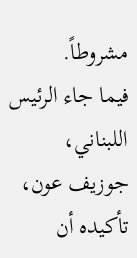مشروطاً.
فيما جاء الرئيس اللبناني، جوزيف عون، تأكيده أن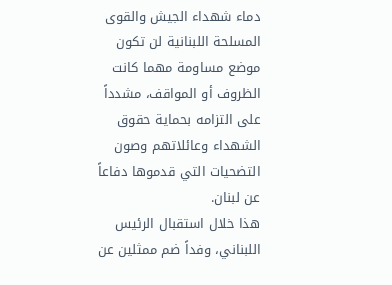دماء شهداء الجيش والقوى المسلحة اللبنانية لن تكون موضع مساومة مهما كانت الظروف أو المواقف، مشدداً على التزامه بحماية حقوق الشهداء وعائلاتهم وصون التضحيات التي قدموها دفاعاً عن لبنان.
هذا خلال استقبال الرئيس اللبناني، وفداً ضم ممثلين عن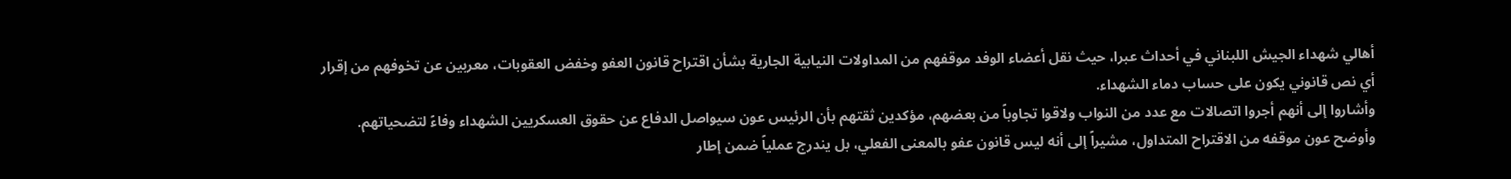أهالي شهداء الجيش اللبناني في أحداث عبرا، حيث نقل أعضاء الوفد موقفهم من المداولات النيابية الجارية بشأن اقتراح قانون العفو وخفض العقوبات، معربين عن تخوفهم من إقرار أي نص قانوني يكون على حساب دماء الشهداء.
وأشاروا إلى أنهم أجروا اتصالات مع عدد من النواب ولاقوا تجاوباً من بعضهم، مؤكدين ثقتهم بأن الرئيس عون سيواصل الدفاع عن حقوق العسكريين الشهداء وفاءً لتضحياتهم.
وأوضح عون موقفه من الاقتراح المتداول، مشيراً إلى أنه ليس قانون عفو بالمعنى الفعلي، بل يندرج عملياً ضمن إطار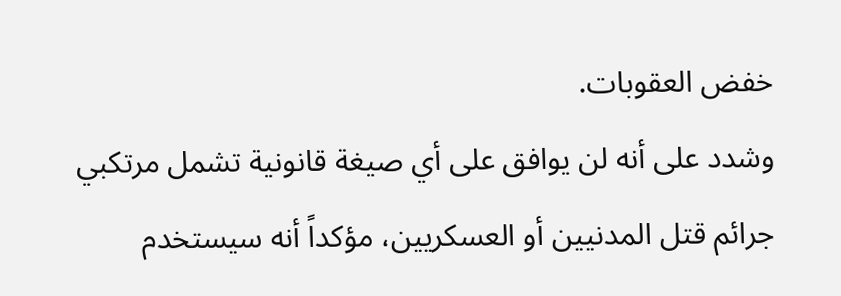خفض العقوبات.
وشدد على أنه لن يوافق على أي صيغة قانونية تشمل مرتكبي جرائم قتل المدنيين أو العسكريين، مؤكداً أنه سيستخدم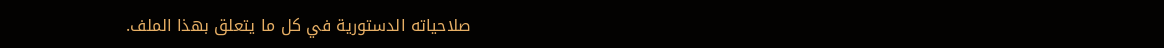صلاحياته الدستورية في كل ما يتعلق بهذا الملف.